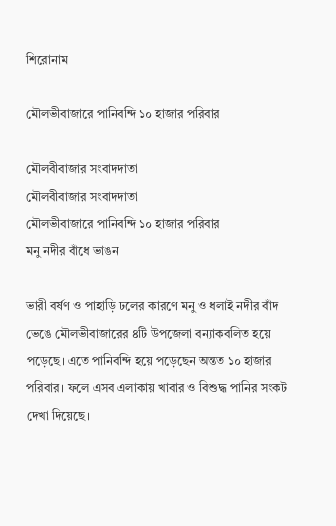শিরোনাম

মৌলভীবাজারে পানিবন্দি ১০ হাজার পরিবার

মৌলবীবাজার সংবাদদাতা
মৌলবীবাজার সংবাদদাতা
মৌলভীবাজারে পানিবন্দি ১০ হাজার পরিবার
মনু নদীর বাঁধে ভাঙন

ভারী বর্ষণ ও পাহাড়ি ঢলের কারণে মনু ও ধলাই নদীর বাঁদ ভেঙে মৌলভীবাজারের ৪টি উপজেলা বন্যাকবলিত হয়ে পড়েছে। এতে পানিবন্দি হয়ে পড়েছেন অন্তত ১০ হাজার পরিবার। ফলে এসব এলাকায় খাবার ও বিশুদ্ধ পানির সংকট দেখা দিয়েছে।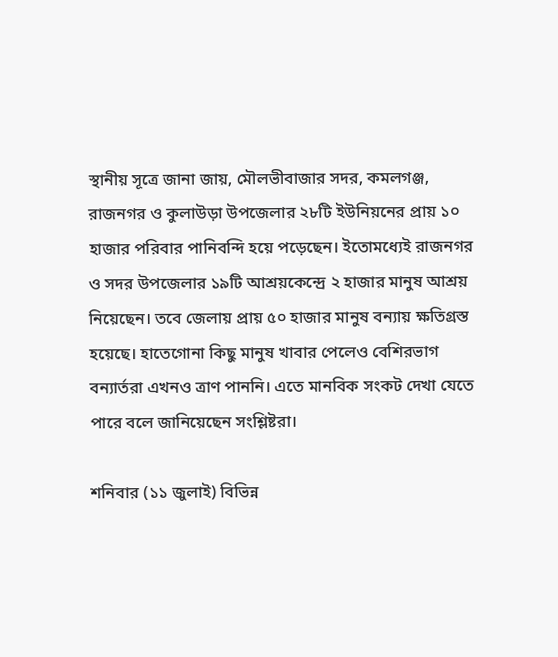স্থানীয় সূত্রে জানা জায়, মৌলভীবাজার সদর, কমলগঞ্জ, রাজনগর ও কুলাউড়া উপজেলার ২৮টি ইউনিয়নের প্রায় ১০ হাজার পরিবার পানিবন্দি হয়ে পড়েছেন। ইতোমধ্যেই রাজনগর ও সদর উপজেলার ১৯টি আশ্রয়কেন্দ্রে ২ হাজার মানুষ আশ্রয় নিয়েছেন। তবে জেলায় প্রায় ৫০ হাজার মানুষ বন্যায় ক্ষতিগ্রস্ত হয়েছে। হাতেগোনা কিছু মানুষ খাবার পেলেও বেশিরভাগ বন্যার্তরা এখনও ত্রাণ পাননি। এতে মানবিক সংকট দেখা যেতে পারে বলে জানিয়েছেন সংশ্লিষ্টরা।

শনিবার (১১ জুলাই) বিভিন্ন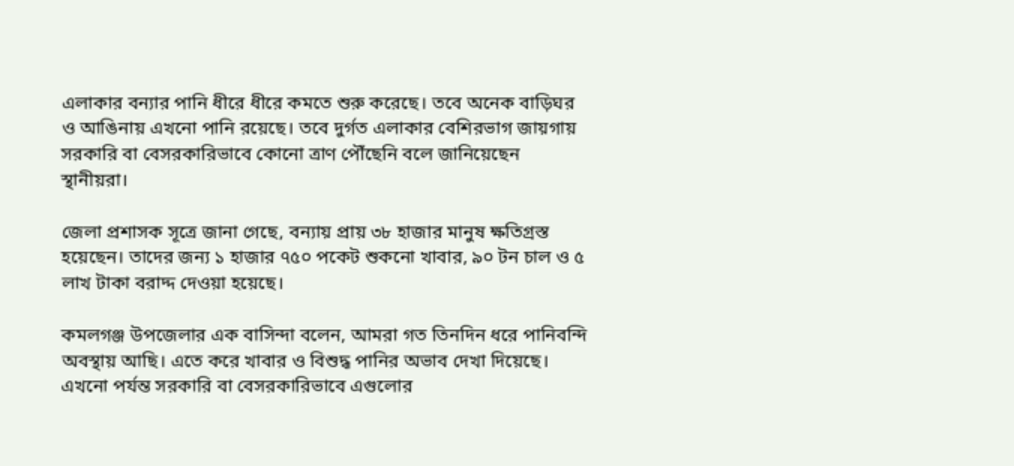এলাকার বন্যার পানি ধীরে ধীরে কমতে শুরু করেছে। তবে অনেক বাড়িঘর ও আঙিনায় এখনো পানি রয়েছে। তবে দুর্গত এলাকার বেশিরভাগ জায়গায় সরকারি বা বেসরকারিভাবে কোনো ত্রাণ পৌঁছেনি বলে জানিয়েছেন স্থানীয়রা।

জেলা প্রশাসক সূত্রে জানা গেছে, বন্যায় প্রায় ৩৮ হাজার মানুষ ক্ষতিগ্রস্ত হয়েছেন। তাদের জন্য ১ হাজার ৭৫০ পকেট শুকনো খাবার, ৯০ টন চাল ও ৫ লাখ টাকা বরাদ্দ দেওয়া হয়েছে।

কমলগঞ্জ উপজেলার এক বাসিন্দা বলেন, আমরা গত তিনদিন ধরে পানিবন্দি অবস্থায় আছি। এতে করে খাবার ও বিশুদ্ধ পানির অভাব দেখা দিয়েছে। এখনো পর্যন্ত সরকারি বা বেসরকারিভাবে এগুলোর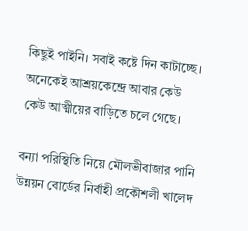কিছুই পাইনি। সবাই কষ্টে দিন কাটাচ্ছে। অনেকেই আশ্রয়কেন্দ্রে আবার কেউ কেউ আত্মীয়ের বাড়িতে চলে গেছে।

বন্যা পরিস্থিতি নিয়ে মৌলভীবাজার পানি উন্নয়ন বোর্ডের নির্বাহী প্রকৌশলী খালেদ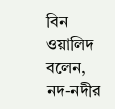বিন ওয়ালিদ বলেন, নদ-নদীর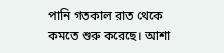পানি গতকাল রাত থেকে কমতে শুরু করেছে। আশা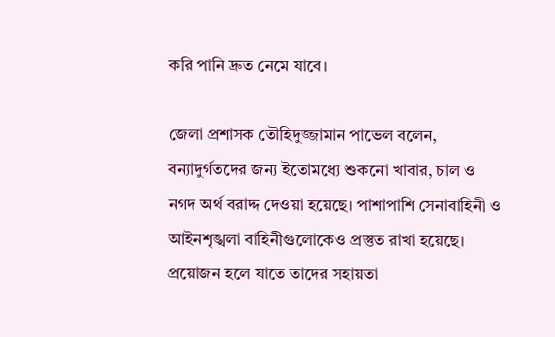করি পানি দ্রুত নেমে যাবে।

জেলা প্রশাসক তৌহিদুজ্জামান পাভেল বলেন, বন্যাদুর্গতদের জন্য ইতোমধ্যে শুকনো খাবার, চাল ও নগদ অর্থ বরাদ্দ দেওয়া হয়েছে। পাশাপাশি সেনাবাহিনী ও আইনশৃঙ্খলা বাহিনীগুলোকেও প্রস্তুত রাখা হয়েছে। প্রয়োজন হলে যাতে তাদের সহায়তা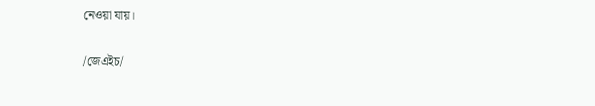নেওয়া যায়।

/জেএইচ/